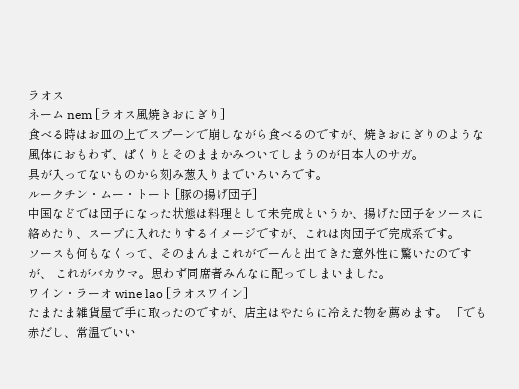ラオス
ネーム nem [ラオス風焼きおにぎり]
食べる時はお皿の上でスプーンで崩しながら食べるのですが、焼きおにぎりのような風体におもわず、ぱくりとそのままかみついてしまうのが日本人のサガ。
具が入ってないものから刻み葱入りまでいろいろです。
ルークチン・ムー・トート [豚の揚げ団子]
中国などでは団子になった状態は料理として未完成というか、揚げた団子をソースに絡めたり、スープに入れたりするイメージですが、これは肉団子で完成系です。
ソースも何もなくって、そのまんまこれがでーんと出てきた意外性に驚いたのですが、 これがバカウマ。思わず同席者みんなに配ってしまいました。
ワイン・ラーオ wine lao [ラオスワイン]
たまたま雑貨屋で手に取ったのですが、店主はやたらに冷えた物を薦めます。 「でも赤だし、常温でいい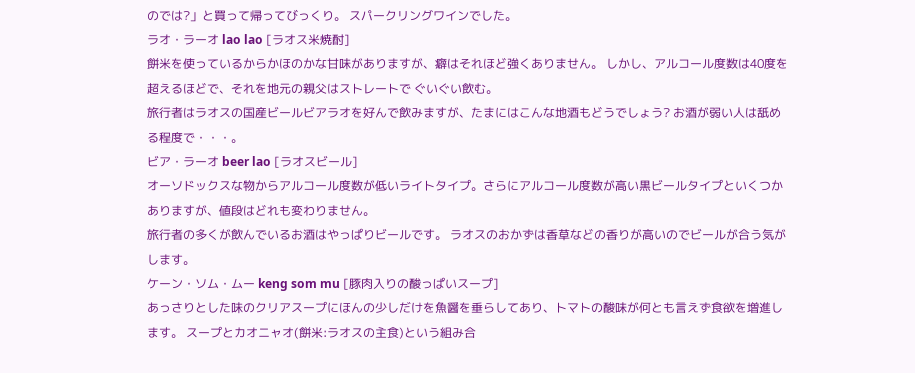のでは?」と買って帰ってびっくり。 スパークリングワインでした。
ラオ・ラーオ lao lao [ラオス米焼酎]
餅米を使っているからかほのかな甘味がありますが、癖はそれほど強くありません。 しかし、アルコール度数は40度を超えるほどで、それを地元の親父はストレートで ぐいぐい飲む。
旅行者はラオスの国産ビールビアラオを好んで飲みますが、たまにはこんな地酒もどうでしょう? お酒が弱い人は舐める程度で・・・。
ビア・ラーオ beer lao [ラオスビール]
オーソドックスな物からアルコール度数が低いライトタイプ。さらにアルコール度数が高い黒ビールタイプといくつかありますが、値段はどれも変わりません。
旅行者の多くが飲んでいるお酒はやっぱりビールです。 ラオスのおかずは香草などの香りが高いのでビールが合う気がします。
ケーン・ソム・ムー keng som mu [豚肉入りの酸っぱいスープ]
あっさりとした味のクリアスープにほんの少しだけを魚醤を垂らしてあり、トマトの酸味が何とも言えず食欲を増進します。 スープとカオニャオ(餅米:ラオスの主食)という組み合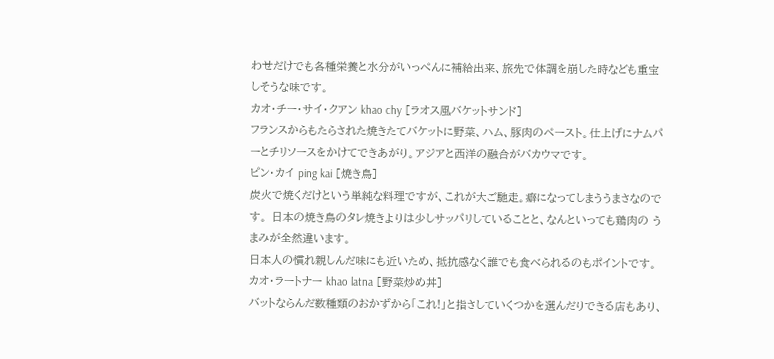わせだけでも各種栄養と水分がいっぺんに補給出来、旅先で体調を崩した時なども重宝しそうな味です。
カオ・チー・サイ・クアン khao chy [ラオス風バケットサンド]
フランスからもたらされた焼きたてバケットに野菜、ハム、豚肉のペースト。仕上げにナムパーとチリソースをかけてできあがり。アジアと西洋の融合がバカウマです。
ピン・カイ ping kai [焼き鳥]
炭火で焼くだけという単純な料理ですが、これが大ご馳走。癖になってしまううまさなのです。 日本の焼き鳥のタレ焼きよりは少しサッパリしていることと、なんといっても鶏肉の うまみが全然違います。
日本人の慣れ親しんだ味にも近いため、抵抗感なく誰でも食べられるのもポイントです。
カオ・ラートナー khao latna [野菜炒め丼]
バットならんだ数種類のおかずから「これ!」と指さしていくつかを選んだりできる店もあり、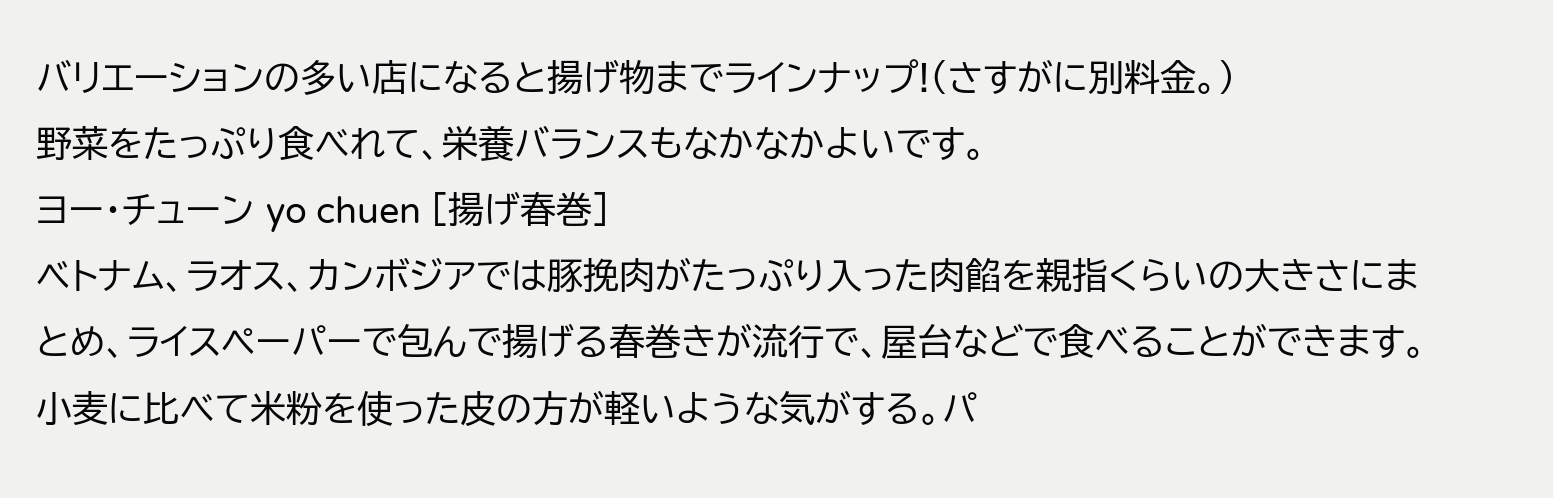バリエーションの多い店になると揚げ物までラインナップ!(さすがに別料金。)
野菜をたっぷり食べれて、栄養バランスもなかなかよいです。
ヨー・チューン yo chuen [揚げ春巻]
ベトナム、ラオス、カンボジアでは豚挽肉がたっぷり入った肉餡を親指くらいの大きさにまとめ、ライスペーパーで包んで揚げる春巻きが流行で、屋台などで食べることができます。
小麦に比べて米粉を使った皮の方が軽いような気がする。パ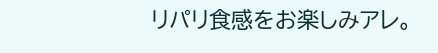リパリ食感をお楽しみアレ。